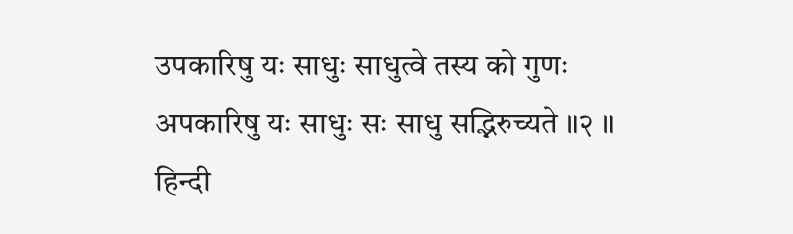उपकारिषु यः साधुः साधुत्वे तस्य को गुणः
अपकारिषु यः साधुः सः साधु सद्भिरुच्यते ॥२ ॥
हिन्दी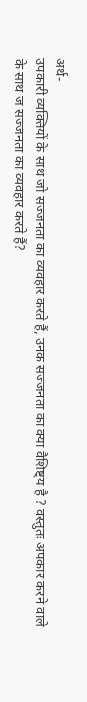अर्थ-
उपकारी व्यक्तियों के साथ जो सज्जनता का व्यवहार करते हैं, उनक सज्जनता का क्या वैशिष्ट्य है ? वस्तुतः अपकार करने वाले के साथ ज सज्जनता का व्यवहार करते हैं?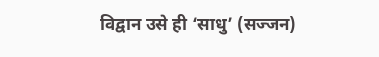विद्वान उसे ही ‘साधु’ (सज्जन)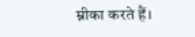म्नीका करते हैं।